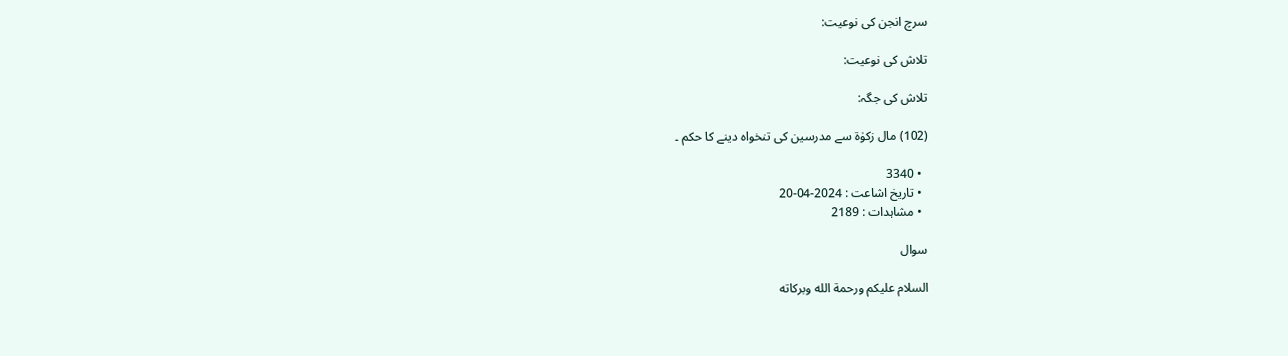سرچ انجن کی نوعیت:

تلاش کی نوعیت:

تلاش کی جگہ:

(102) مال زکوٰۃ سے مدرسین کی تنخواہ دینے کا حکم ۔

  • 3340
  • تاریخ اشاعت : 2024-04-20
  • مشاہدات : 2189

سوال

السلام عليكم ورحمة الله وبركاته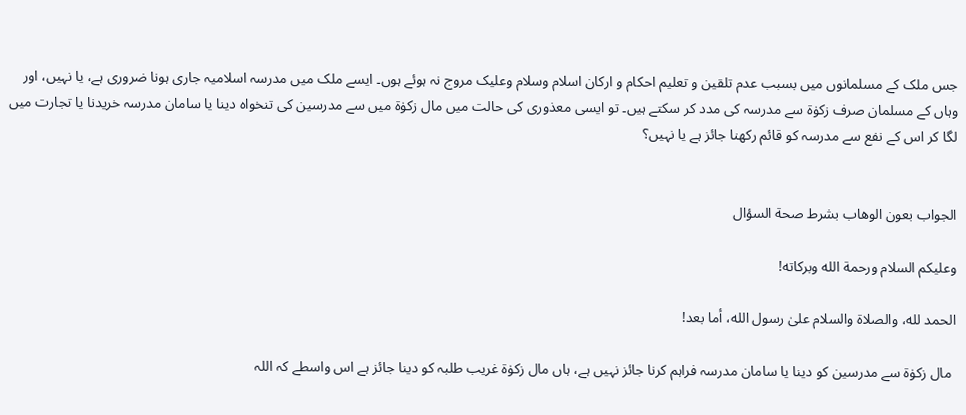جس ملک کے مسلمانوں میں بسبب عدم تلقین و تعلیم احکام و ارکان اسلام وسلام وعلیک مروج نہ ہوئے ہوں۔ ایسے ملک میں مدرسہ اسلامیہ جاری ہونا ضروری ہے، یا نہیں، اور وہاں کے مسلمان صرف زکوٰۃ سے مدرسہ کی مدد کر سکتے ہیں۔ تو ایسی معذوری کی حالت میں مال زکوٰۃ میں سے مدرسین کی تنخواہ دینا یا سامان مدرسہ خریدنا یا تجارت میں لگا کر اس کے نفع سے مدرسہ کو قائم رکھنا جائز ہے یا نہیں؟


الجواب بعون الوهاب بشرط صحة السؤال

وعلیکم السلام ورحمة الله وبرکاته!

الحمد لله، والصلاة والسلام علىٰ رسول الله، أما بعد!

 مال زکوٰۃ سے مدرسین کو دینا یا سامان مدرسہ فراہم کرنا جائز نہیں ہے، ہاں مال زکوٰۃ غریب طلبہ کو دینا جائز ہے اس واسطے کہ اللہ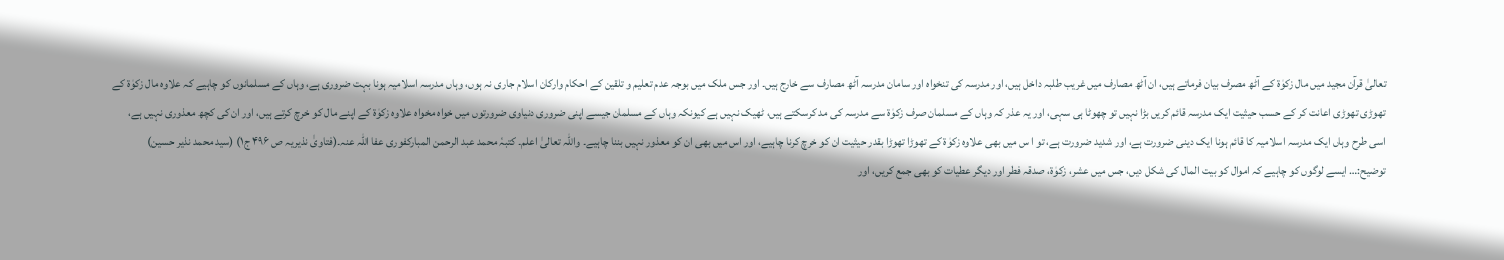تعالیٰ قرآن مجید میں مال زکوٰۃ کے آٹھ مصرف بیان فرماتے ہیں، ان آٹھ مصارف میں غریب طلبہ داخل ہیں، اور مدرسہ کی تنخواہ اور سامان مدرسہ آٹھ مصارف سے خارج ہیں۔ اور جس ملک میں بوجہ عدم تعلیم و تلقین کے احکام وارکان اسلام جاری نہ ہوں، وہاں مدرسہ اسلامیہ ہونا بہت ضروری ہے، وہاں کے مسلمانوں کو چاہیے کہ علاوہ مال زکوٰۃ کے تھوڑی تھوڑی اعانت کر کے حسب حیثیت ایک مدرسہ قائم کریں بڑا نہیں تو چھوٹا ہی سہی، اور یہ عذر کہ وہاں کے مسلمان صرف زکوٰۃ سے مدرسہ کی مد کرسکتے ہیں، ٹھیک نہیں ہے کیونکہ وہاں کے مسلمان جیسے اپنی ضروری دنیاوی ضرورتوں میں خواہ مخواہ علاوہ زکوٰۃ کے اپنے مال کو خرچ کرتے ہیں، اور ان کی کچھ معذوری نہیں ہے، اسی طرح وہاں ایک مدرسہ اسلامیہ کا قائم ہونا ایک دینی ضرورت ہے، اور شدید ضرورت ہے، تو ا س میں بھی علاوہ زکوٰۃ کے تھوڑا تھوڑا بقدر حیثیت ان کو خرچ کرنا چاہیے، اور اس میں بھی ان کو معذور نہیں بننا چاہیے۔ واللہ تعالیٰ اعلم۔ کتبہٗ محمد عبد الرحمن المبارکفوری عفا اللہ عنہ۔(فتاویٰ نذیریہ ص ۴۹۶ ج۱) (سید محمد نذیر حسین)
توضیح:… ایسے لوگوں کو چاہیے کہ اموال کو بیت المال کی شکل دیں، جس میں عشر، زکوٰۃ، صدقہ فطر اور دیگر عطیات کو بھی جمع کریں، اور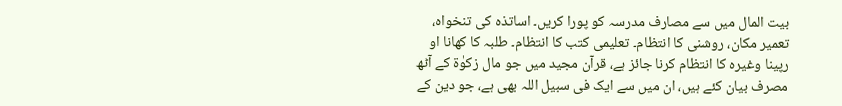بیت المال میں سے مصارف مدرسہ کو پورا کریں۔ اساتذہ کی تنخواہ، تعمیر مکان، روشنی کا انتظام۔ تعلیمی کتب کا انتظام۔ طلبہ کا کھانا او رپینا وغیرہ کا انتظام کرنا جائز ہے، قرآن مجید میں جو مال زکوٰۃ کے آٹھ مصرف بیان کئے ہیں، ان میں سے ایک فی سبیل اللہ بھی ہے، جو دین کے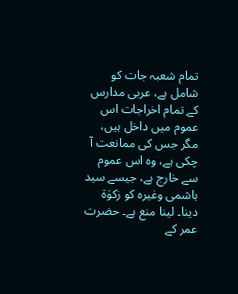تمام شعبہ جات کو شامل ہے، عربی مدارس کے تمام اخراجات اس عموم میں داخل ہیں، مگر جس کی ممانعت آ چکی ہے، وہ اس عموم سے خارج ہے، جیسے سید ہاشمی وغیرہ کو زکوٰۃ دینا۔ لینا منع ہے۔ حضرت عمر کے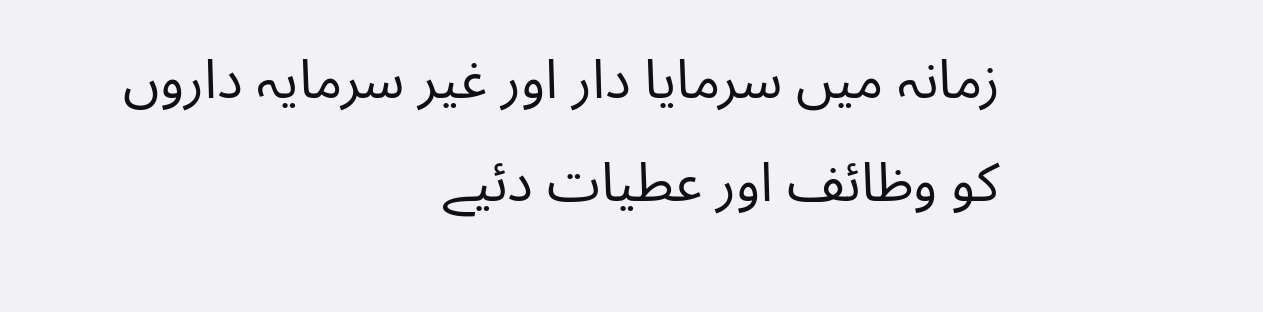زمانہ میں سرمایا دار اور غیر سرمایہ داروں کو وظائف اور عطیات دئیے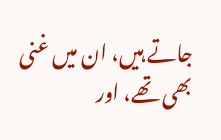جاتے ہیں، ان میں غنی بھی تھے، اور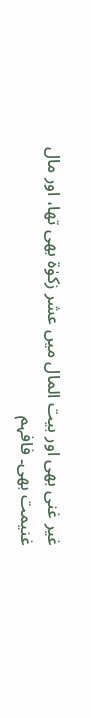غیر غنی بھی اور بیت المال میں عشر زکوٰۃ بھی تھا، اور مال غنیمت بھی۔ فافہم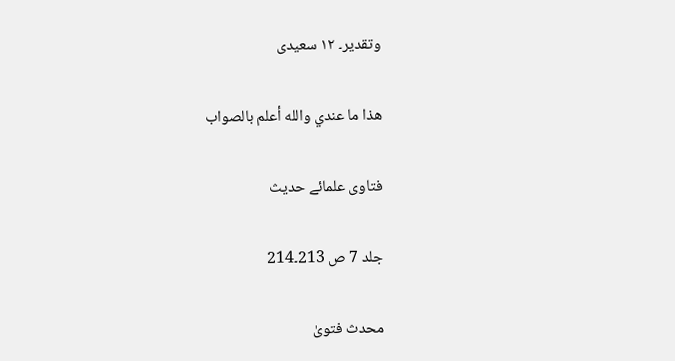وتقدیر۔ ۱۲ سعیدی

ھذا ما عندي والله أعلم بالصواب

فتاوی علمائے حدیث

جلد 7 ص 213۔214

محدث فتویٰ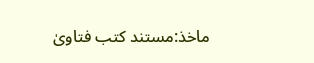ماخذ:مستند کتب فتاویٰ